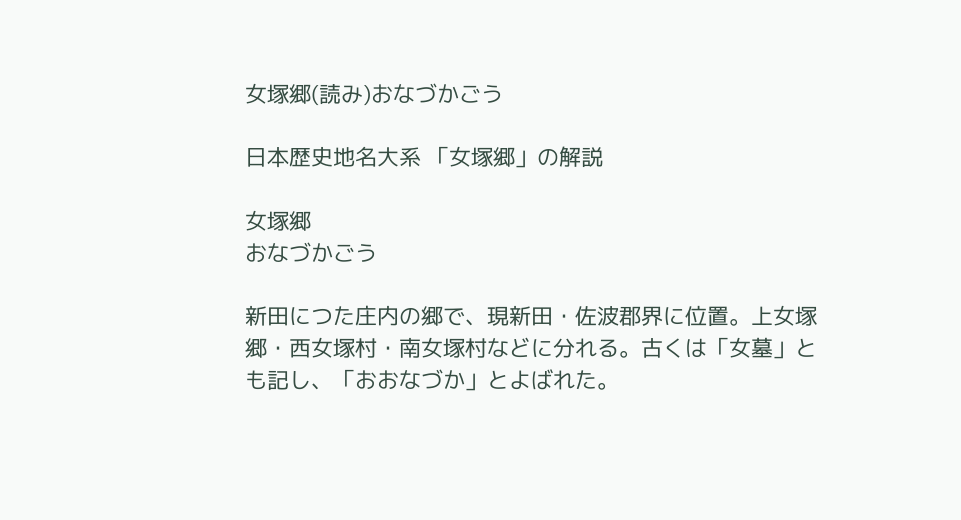女塚郷(読み)おなづかごう

日本歴史地名大系 「女塚郷」の解説

女塚郷
おなづかごう

新田につた庄内の郷で、現新田・佐波郡界に位置。上女塚郷・西女塚村・南女塚村などに分れる。古くは「女墓」とも記し、「おおなづか」とよばれた。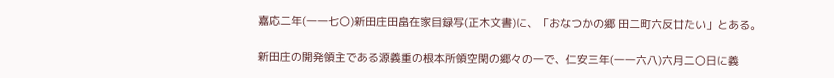嘉応二年(一一七〇)新田庄田畠在家目録写(正木文書)に、「おなつかの郷 田二町六反廿たい」とある。

新田庄の開発領主である源義重の根本所領空閑の郷々の一で、仁安三年(一一六八)六月二〇日に義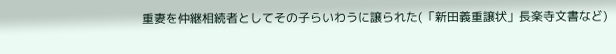重妻を仲継相続者としてその子らいわうに譲られた(「新田義重譲状」長楽寺文書など)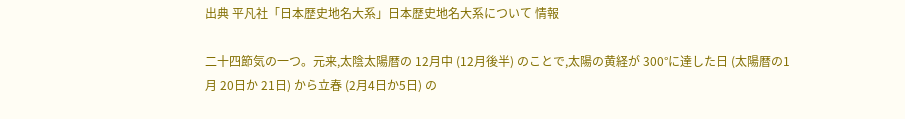出典 平凡社「日本歴史地名大系」日本歴史地名大系について 情報

二十四節気の一つ。元来,太陰太陽暦の 12月中 (12月後半) のことで,太陽の黄経が 300°に達した日 (太陽暦の1月 20日か 21日) から立春 (2月4日か5日) の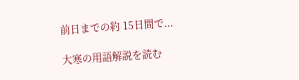前日までの約 15日間で...

大寒の用語解説を読む